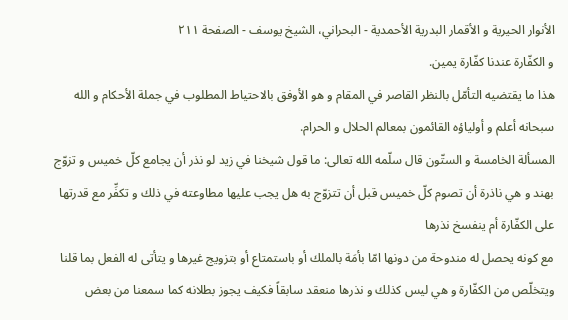الأنوار الحيرية و الأقمار البدرية الأحمدية - البحراني، الشيخ يوسف - الصفحة ٢١١
و الكفّارة عندنا كفّارة يمين.
هذا ما يقتضيه التأمّل بالنظر القاصر في المقام و هو الأوفق بالاحتياط المطلوب في جملة الأحكام و الله سبحانه أعلم و أولياؤه القائمون بمعالم الحلال و الحرام.
المسألة الخامسة و الستّون قال سلّمه الله تعالى: ما قول شيخنا في زيد لو نذر أن يجامع كلّ خميس و تزوّج بهند و هي ناذرة أن تصوم كلّ خميس قبل أن تتزوّج به هل يجب عليها مطاوعته في ذلك و تكفِّر مع قدرتها على الكفّارة أم ينفسخ نذرها
مع كونه يحصل له مندوحة من دونها امّا بأمَة بالملك أو باستمتاع أو بتزويج غيرها و يتأتى له الفعل بما قلنا ويتخلّص من الكفّارة و هي ليس كذلك و نذرها منعقد سابقاً فكيف يجوز بطلانه كما سمعنا من بعض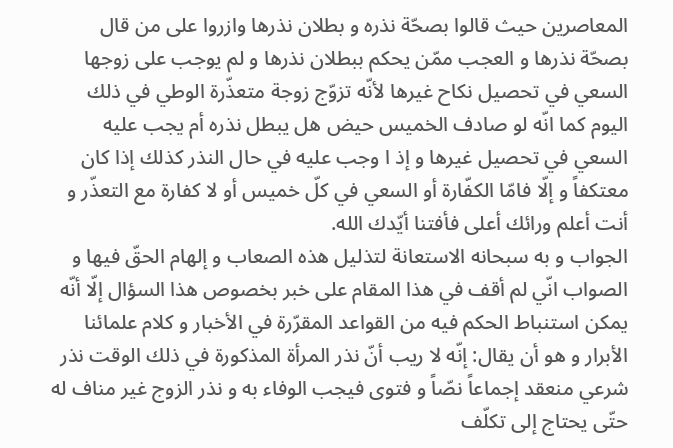المعاصرين حيث قالوا بصحّة نذره و بطلان نذرها وازروا على من قال بصحّة نذرها و العجب ممّن يحكم ببطلان نذرها و لم يوجب على زوجها السعي في تحصيل نكاح غيرها لأنّه تزوّج زوجة متعذّرة الوطي في ذلك اليوم كما انّه لو صادف الخميس حيض هل يبطل نذره أم يجب عليه السعي في تحصيل غيرها و إذ ا وجب عليه في حال النذر كذلك إذا كان معتكفاً و إلّا فامّا الكفّارة أو السعي في كلّ خميس أو لا كفارة مع التعذّر و أنت أعلم ورائك أعلى فأفتنا أيّدك الله.
الجواب و به سبحانه الاستعانة لتذليل هذه الصعاب و إلهام الحقّ فيها و الصواب انّي لم أقف في هذا المقام على خبر بخصوص هذا السؤال إلّا أنّه يمكن استنباط الحكم فيه من القواعد المقرّرة في الأخبار و كلام علمائنا الأبرار و هو أن يقال: إنّه لا ريب أنّ نذر المرأة المذكورة في ذلك الوقت نذر شرعي منعقد إجماعاً نصّاً و فتوى فيجب الوفاء به و نذر الزوج غير مناف له حتّى يحتاج إلى تكلّف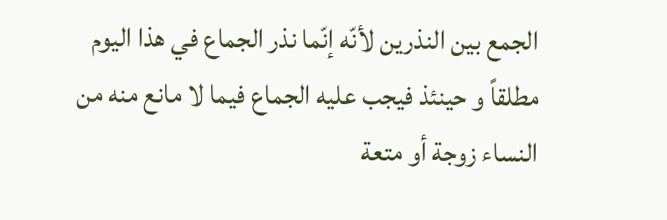الجمع بين النذرين لأنّه إنّما نذر الجماع في هذا اليوم مطلقاً و حينئذ فيجب عليه الجماع فيما لا مانع منه من النساء زوجة أو متعة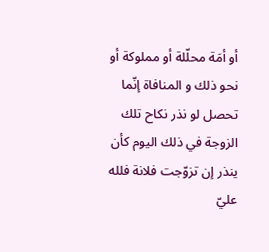أو أمَة محلّلة أو مملوكة أو نحو ذلك و المنافاة إنّما تحصل لو نذر نكاح تلك الزوجة في ذلك اليوم كأن ينذر إن تزوّجت فلانة فلله عليّ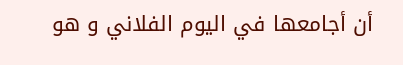أن أجامعها في اليوم الفلاني و هو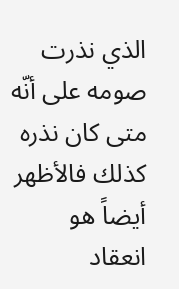الذي نذرت صومه على أنّه متى كان نذره كذلك فالأظهر أيضاً هو انعقاد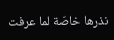نذرها خاصّة لما عرفت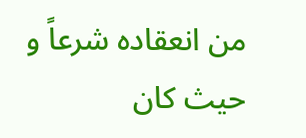من انعقاده شرعاً و حيث كان